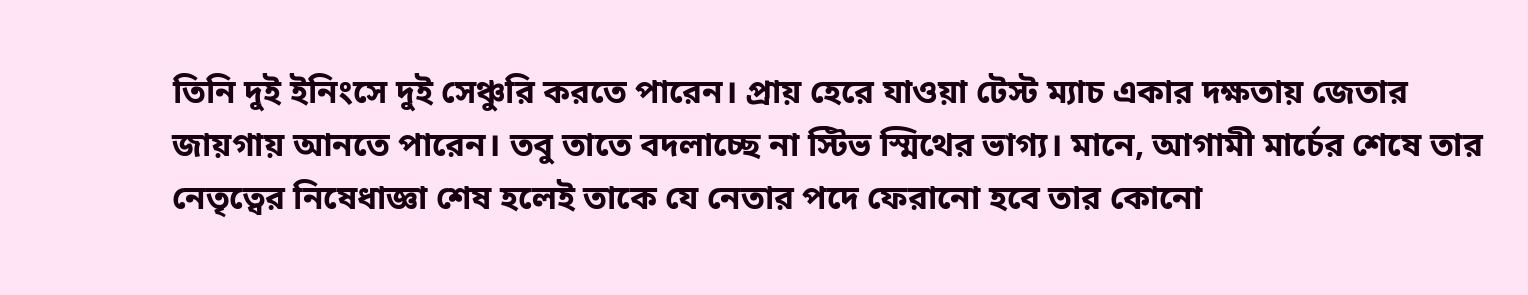তিনি দুই ইনিংসে দুই সেঞ্চুরি করতে পারেন। প্রায় হেরে যাওয়া টেস্ট ম্যাচ একার দক্ষতায় জেতার জায়গায় আনতে পারেন। তবু তাতে বদলাচ্ছে না স্টিভ স্মিথের ভাগ্য। মানে, আগামী মার্চের শেষে তার নেতৃত্বের নিষেধাজ্ঞা শেষ হলেই তাকে যে নেতার পদে ফেরানো হবে তার কোনো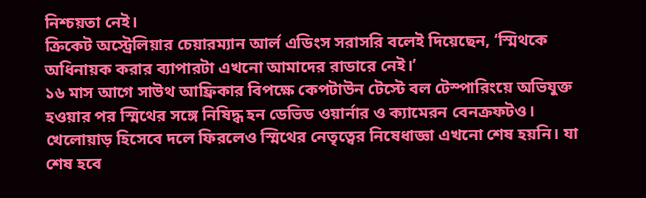নিশ্চয়তা নেই।
ক্রিকেট অস্ট্রেলিয়ার চেয়ারম্যান আর্ল এডিংস সরাসরি বলেই দিয়েছেন, ‘স্মিথকে অধিনায়ক করার ব্যাপারটা এখনো আমাদের রাডারে নেই।’
১৬ মাস আগে সাউথ আফ্রিকার বিপক্ষে কেপটাউন টেস্টে বল টেস্পারিংয়ে অভিযুক্ত হওয়ার পর স্মিথের সঙ্গে নিষিদ্ধ হন ডেভিড ওয়ার্নার ও ক্যামেরন বেনক্রফটও। খেলোয়াড় হিসেবে দলে ফিরলেও স্মিথের নেতৃত্বের নিষেধাজ্ঞা এখনো শেষ হয়নি। যা শেষ হবে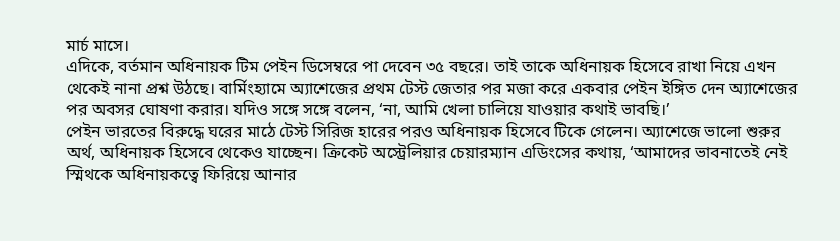মার্চ মাসে।
এদিকে, বর্তমান অধিনায়ক টিম পেইন ডিসেম্বরে পা দেবেন ৩৫ বছরে। তাই তাকে অধিনায়ক হিসেবে রাখা নিয়ে এখন থেকেই নানা প্রশ্ন উঠছে। বার্মিংহ্যামে অ্যাশেজের প্রথম টেস্ট জেতার পর মজা করে একবার পেইন ইঙ্গিত দেন অ্যাশেজের পর অবসর ঘোষণা করার। যদিও সঙ্গে সঙ্গে বলেন, ‘না, আমি খেলা চালিয়ে যাওয়ার কথাই ভাবছি।’
পেইন ভারতের বিরুদ্ধে ঘরের মাঠে টেস্ট সিরিজ হারের পরও অধিনায়ক হিসেবে টিকে গেলেন। অ্যাশেজে ভালো শুরুর অর্থ, অধিনায়ক হিসেবে থেকেও যাচ্ছেন। ক্রিকেট অস্ট্রেলিয়ার চেয়ারম্যান এডিংসের কথায়, ‘আমাদের ভাবনাতেই নেই স্মিথকে অধিনায়কত্বে ফিরিয়ে আনার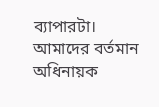ব্যাপারটা। আমাদের বর্তমান অধিনায়ক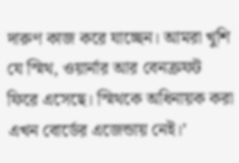দারুণ কাজ করে যাচ্ছেন। আমরা খুশি যে স্মিথ, ওয়ার্নার আর বেনক্রফট ফিরে এসেছে। স্মিথকে অধিনায়ক করা এখন বোর্ডের এজেন্ডায় নেই।’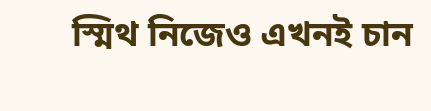স্মিথ নিজেও এখনই চান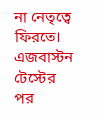না নেতৃত্বে ফিরতে। এজবাস্টন টেস্টের পর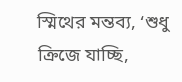স্মিথের মন্তব্য, ‘শুধু ক্রিজে যাচ্ছি,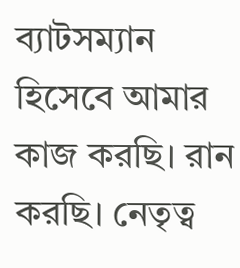ব্যাটসম্যান হিসেবে আমার কাজ করছি। রান করছি। নেতৃত্ব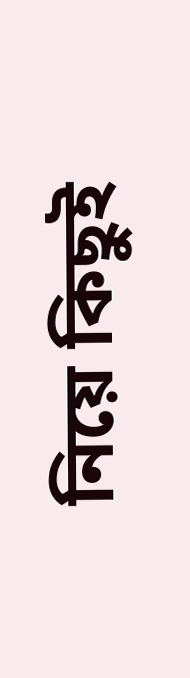নিয়ে কিছুই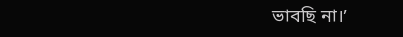ভাবছি না।’